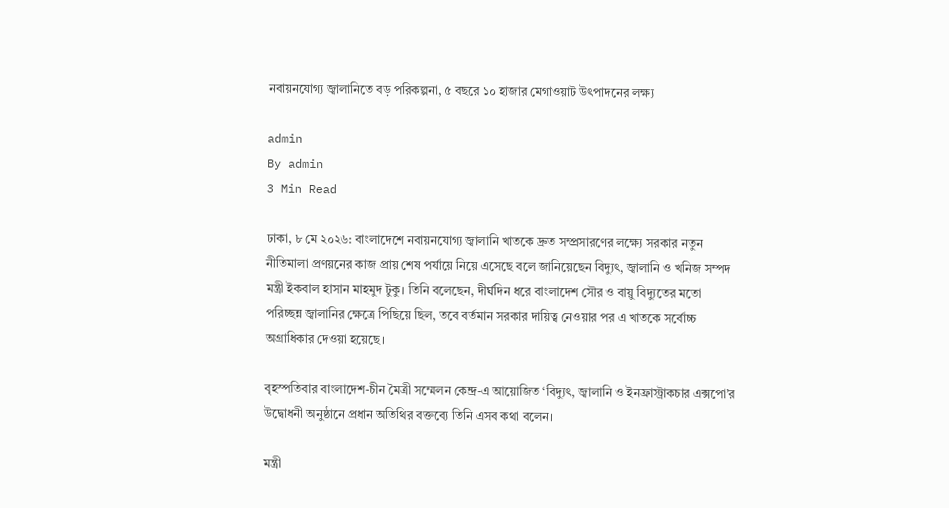নবায়নযোগ্য জ্বালানিতে বড় পরিকল্পনা, ৫ বছরে ১০ হাজার মেগাওয়াট উৎপাদনের লক্ষ্য

admin
By admin
3 Min Read

ঢাকা, ৮ মে ২০২৬: বাংলাদেশে নবায়নযোগ্য জ্বালানি খাতকে দ্রুত সম্প্রসারণের লক্ষ্যে সরকার নতুন নীতিমালা প্রণয়নের কাজ প্রায় শেষ পর্যায়ে নিয়ে এসেছে বলে জানিয়েছেন বিদ্যুৎ, জ্বালানি ও খনিজ সম্পদ মন্ত্রী ইকবাল হাসান মাহমুদ টুকু। তিনি বলেছেন, দীর্ঘদিন ধরে বাংলাদেশ সৌর ও বায়ু বিদ্যুতের মতো পরিচ্ছন্ন জ্বালানির ক্ষেত্রে পিছিয়ে ছিল, তবে বর্তমান সরকার দায়িত্ব নেওয়ার পর এ খাতকে সর্বোচ্চ অগ্রাধিকার দেওয়া হয়েছে।

বৃহস্পতিবার বাংলাদেশ-চীন মৈত্রী সম্মেলন কেন্দ্র-এ আয়োজিত ‘বিদ্যুৎ, জ্বালানি ও ইনফ্রাস্ট্রাকচার এক্সপো’র উদ্বোধনী অনুষ্ঠানে প্রধান অতিথির বক্তব্যে তিনি এসব কথা বলেন।

মন্ত্রী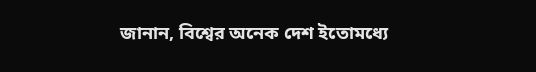জানান, বিশ্বের অনেক দেশ ইতোমধ্যে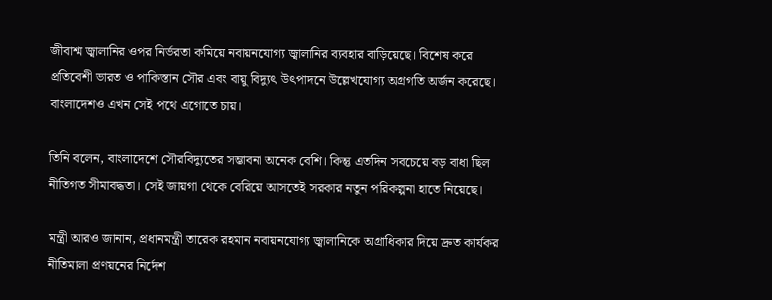জীবাশ্ম জ্বালানির ওপর নির্ভরতা কমিয়ে নবায়নযোগ্য জ্বালানির ব্যবহার বাড়িয়েছে। বিশেষ করে প্রতিবেশী ভারত ও পাকিস্তান সৌর এবং বায়ু বিদ্যুৎ উৎপাদনে উল্লেখযোগ্য অগ্রগতি অর্জন করেছে। বাংলাদেশও এখন সেই পথে এগোতে চায়।

তিনি বলেন, বাংলাদেশে সৌরবিদ্যুতের সম্ভাবনা অনেক বেশি। কিন্তু এতদিন সবচেয়ে বড় বাধা ছিল নীতিগত সীমাবদ্ধতা। সেই জায়গা থেকে বেরিয়ে আসতেই সরকার নতুন পরিকল্পনা হাতে নিয়েছে।

মন্ত্রী আরও জানান, প্রধানমন্ত্রী তারেক রহমান নবায়নযোগ্য জ্বালানিকে অগ্রাধিকার দিয়ে দ্রুত কার্যকর নীতিমালা প্রণয়নের নির্দেশ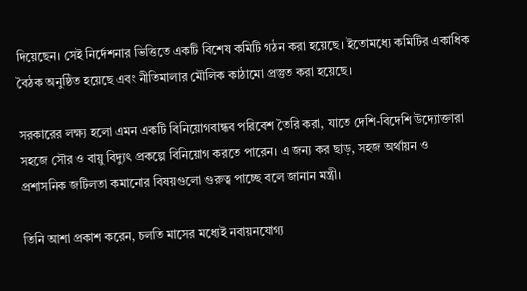দিয়েছেন। সেই নির্দেশনার ভিত্তিতে একটি বিশেষ কমিটি গঠন করা হয়েছে। ইতোমধ্যে কমিটির একাধিক বৈঠক অনুষ্ঠিত হয়েছে এবং নীতিমালার মৌলিক কাঠামো প্রস্তুত করা হয়েছে।

সরকারের লক্ষ্য হলো এমন একটি বিনিয়োগবান্ধব পরিবেশ তৈরি করা, যাতে দেশি-বিদেশি উদ্যোক্তারা সহজে সৌর ও বায়ু বিদ্যুৎ প্রকল্পে বিনিয়োগ করতে পারেন। এ জন্য কর ছাড়, সহজ অর্থায়ন ও প্রশাসনিক জটিলতা কমানোর বিষয়গুলো গুরুত্ব পাচ্ছে বলে জানান মন্ত্রী।

তিনি আশা প্রকাশ করেন, চলতি মাসের মধ্যেই নবায়নযোগ্য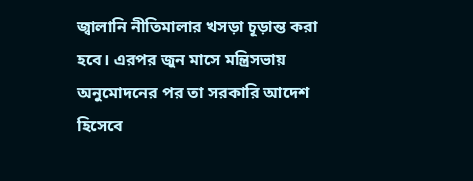জ্বালানি নীতিমালার খসড়া চূড়ান্ত করা হবে। এরপর জুন মাসে মন্ত্রিসভায় অনুমোদনের পর তা সরকারি আদেশ হিসেবে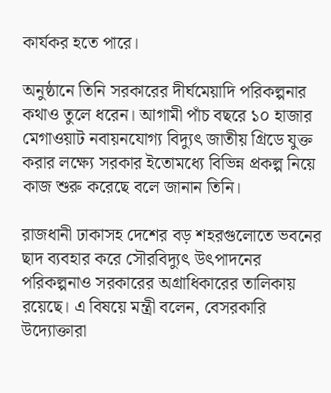কার্যকর হতে পারে।

অনুষ্ঠানে তিনি সরকারের দীর্ঘমেয়াদি পরিকল্পনার কথাও তুলে ধরেন। আগামী পাঁচ বছরে ১০ হাজার মেগাওয়াট নবায়নযোগ্য বিদ্যুৎ জাতীয় গ্রিডে যুক্ত করার লক্ষ্যে সরকার ইতোমধ্যে বিভিন্ন প্রকল্প নিয়ে কাজ শুরু করেছে বলে জানান তিনি।

রাজধানী ঢাকাসহ দেশের বড় শহরগুলোতে ভবনের ছাদ ব্যবহার করে সৌরবিদ্যুৎ উৎপাদনের পরিকল্পনাও সরকারের অগ্রাধিকারের তালিকায় রয়েছে। এ বিষয়ে মন্ত্রী বলেন, বেসরকারি উদ্যোক্তারা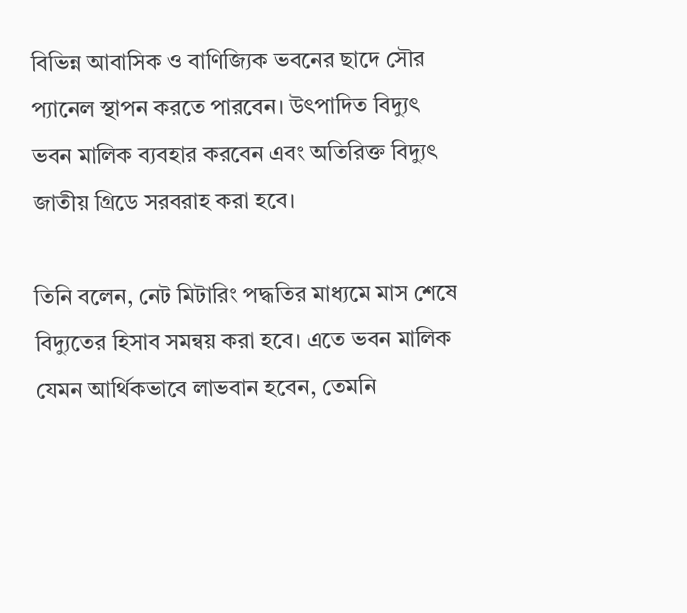বিভিন্ন আবাসিক ও বাণিজ্যিক ভবনের ছাদে সৌর প্যানেল স্থাপন করতে পারবেন। উৎপাদিত বিদ্যুৎ ভবন মালিক ব্যবহার করবেন এবং অতিরিক্ত বিদ্যুৎ জাতীয় গ্রিডে সরবরাহ করা হবে।

তিনি বলেন, নেট মিটারিং পদ্ধতির মাধ্যমে মাস শেষে বিদ্যুতের হিসাব সমন্বয় করা হবে। এতে ভবন মালিক যেমন আর্থিকভাবে লাভবান হবেন, তেমনি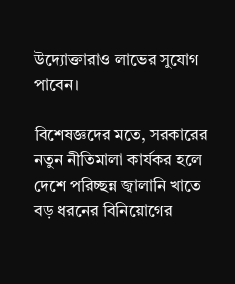উদ্যোক্তারাও লাভের সুযোগ পাবেন।

বিশেষজ্ঞদের মতে, সরকারের নতুন নীতিমালা কার্যকর হলে দেশে পরিচ্ছন্ন জ্বালানি খাতে বড় ধরনের বিনিয়োগের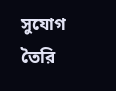সুযোগ তৈরি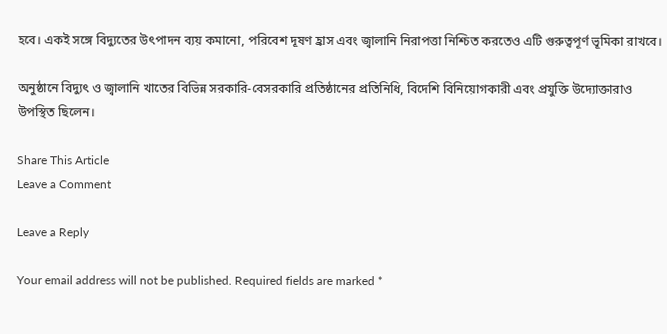হবে। একই সঙ্গে বিদ্যুতের উৎপাদন ব্যয় কমানো, পরিবেশ দূষণ হ্রাস এবং জ্বালানি নিরাপত্তা নিশ্চিত করতেও এটি গুরুত্বপূর্ণ ভূমিকা রাখবে।

অনুষ্ঠানে বিদ্যুৎ ও জ্বালানি খাতের বিভিন্ন সরকারি-বেসরকারি প্রতিষ্ঠানের প্রতিনিধি, বিদেশি বিনিয়োগকারী এবং প্রযুক্তি উদ্যোক্তারাও উপস্থিত ছিলেন।

Share This Article
Leave a Comment

Leave a Reply

Your email address will not be published. Required fields are marked *